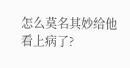怎么莫名其妙给他看上病了?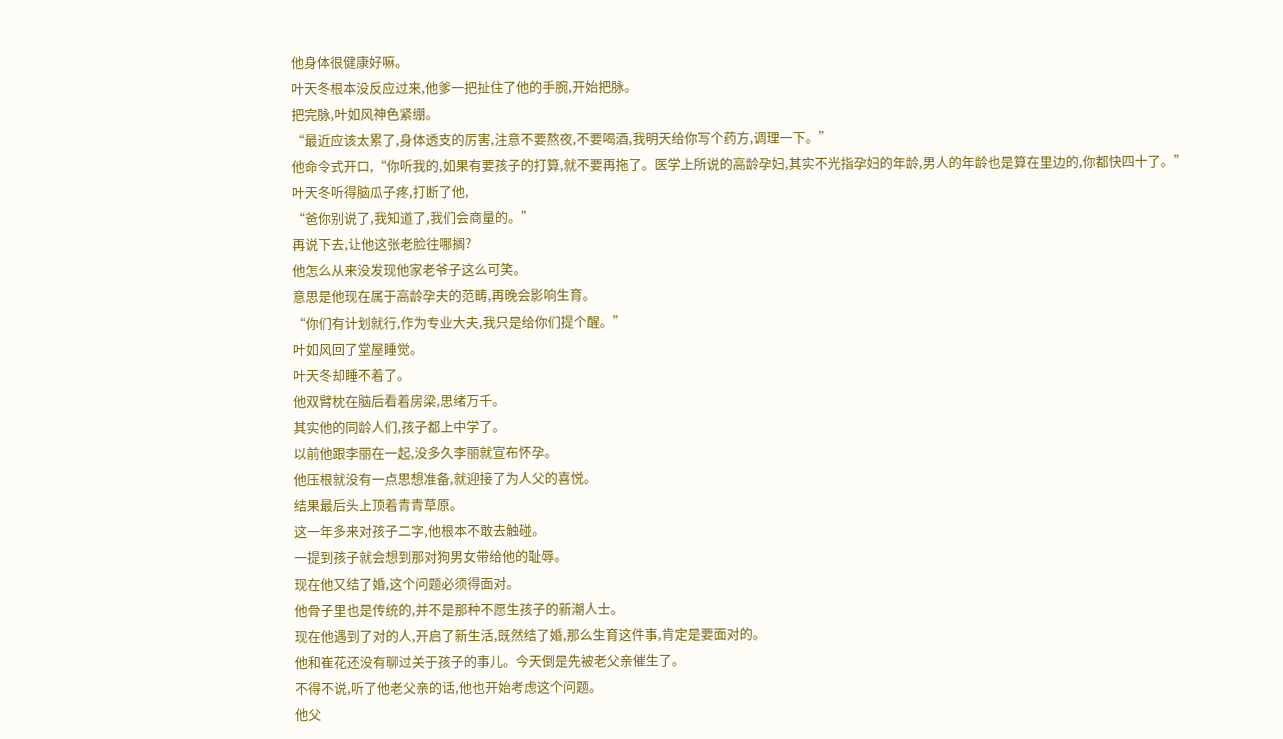他身体很健康好嘛。
叶天冬根本没反应过来,他爹一把扯住了他的手腕,开始把脉。
把完脉,叶如风神色紧绷。
“最近应该太累了,身体透支的厉害,注意不要熬夜,不要喝酒,我明天给你写个药方,调理一下。”
他命令式开口,“你听我的,如果有要孩子的打算,就不要再拖了。医学上所说的高龄孕妇,其实不光指孕妇的年龄,男人的年龄也是算在里边的,你都快四十了。”
叶天冬听得脑瓜子疼,打断了他,
“爸你别说了,我知道了,我们会商量的。”
再说下去,让他这张老脸往哪搁?
他怎么从来没发现他家老爷子这么可笑。
意思是他现在属于高龄孕夫的范畴,再晚会影响生育。
“你们有计划就行,作为专业大夫,我只是给你们提个醒。”
叶如风回了堂屋睡觉。
叶天冬却睡不着了。
他双臂枕在脑后看着房梁,思绪万千。
其实他的同龄人们,孩子都上中学了。
以前他跟李丽在一起,没多久李丽就宣布怀孕。
他压根就没有一点思想准备,就迎接了为人父的喜悦。
结果最后头上顶着青青草原。
这一年多来对孩子二字,他根本不敢去触碰。
一提到孩子就会想到那对狗男女带给他的耻辱。
现在他又结了婚,这个问题必须得面对。
他骨子里也是传统的,并不是那种不愿生孩子的新潮人士。
现在他遇到了对的人,开启了新生活,既然结了婚,那么生育这件事,肯定是要面对的。
他和崔花还没有聊过关于孩子的事儿。今天倒是先被老父亲催生了。
不得不说,听了他老父亲的话,他也开始考虑这个问题。
他父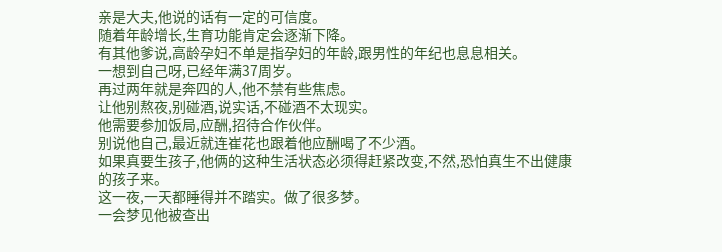亲是大夫,他说的话有一定的可信度。
随着年龄增长,生育功能肯定会逐渐下降。
有其他爹说,高龄孕妇不单是指孕妇的年龄,跟男性的年纪也息息相关。
一想到自己呀,已经年满37周岁。
再过两年就是奔四的人,他不禁有些焦虑。
让他别熬夜,别碰酒,说实话,不碰酒不太现实。
他需要参加饭局,应酬,招待合作伙伴。
别说他自己,最近就连崔花也跟着他应酬喝了不少酒。
如果真要生孩子,他俩的这种生活状态必须得赶紧改变,不然,恐怕真生不出健康的孩子来。
这一夜,一天都睡得并不踏实。做了很多梦。
一会梦见他被查出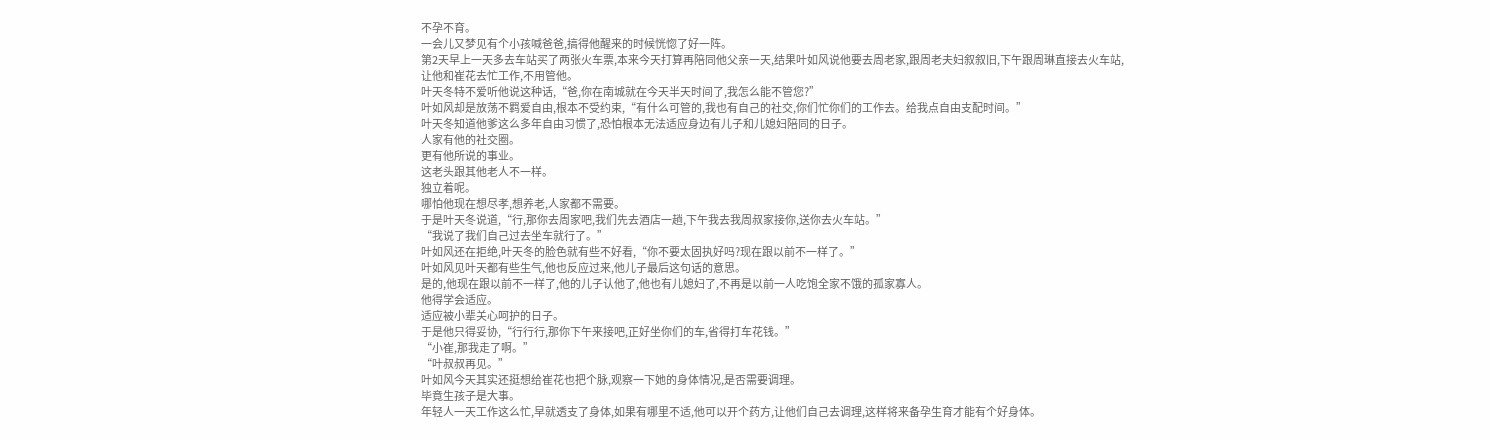不孕不育。
一会儿又梦见有个小孩喊爸爸,搞得他醒来的时候恍惚了好一阵。
第2天早上一天多去车站买了两张火车票,本来今天打算再陪同他父亲一天,结果叶如风说他要去周老家,跟周老夫妇叙叙旧,下午跟周琳直接去火车站,让他和崔花去忙工作,不用管他。
叶天冬特不爱听他说这种话,“爸,你在南城就在今天半天时间了,我怎么能不管您?”
叶如风却是放荡不羁爱自由,根本不受约束,“有什么可管的,我也有自己的社交,你们忙你们的工作去。给我点自由支配时间。”
叶天冬知道他爹这么多年自由习惯了,恐怕根本无法适应身边有儿子和儿媳妇陪同的日子。
人家有他的社交圈。
更有他所说的事业。
这老头跟其他老人不一样。
独立着呢。
哪怕他现在想尽孝,想养老,人家都不需要。
于是叶天冬说道,“行,那你去周家吧,我们先去酒店一趟,下午我去我周叔家接你,送你去火车站。”
“我说了我们自己过去坐车就行了。”
叶如风还在拒绝,叶天冬的脸色就有些不好看,“你不要太固执好吗?现在跟以前不一样了。”
叶如风见叶天都有些生气,他也反应过来,他儿子最后这句话的意思。
是的,他现在跟以前不一样了,他的儿子认他了,他也有儿媳妇了,不再是以前一人吃饱全家不饿的孤家寡人。
他得学会适应。
适应被小辈关心呵护的日子。
于是他只得妥协,“行行行,那你下午来接吧,正好坐你们的车,省得打车花钱。”
“小崔,那我走了啊。”
“叶叔叔再见。”
叶如风今天其实还挺想给崔花也把个脉,观察一下她的身体情况,是否需要调理。
毕竟生孩子是大事。
年轻人一天工作这么忙,早就透支了身体,如果有哪里不适,他可以开个药方,让他们自己去调理,这样将来备孕生育才能有个好身体。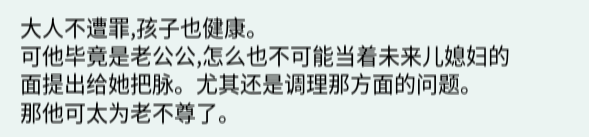大人不遭罪,孩子也健康。
可他毕竟是老公公,怎么也不可能当着未来儿媳妇的面提出给她把脉。尤其还是调理那方面的问题。
那他可太为老不尊了。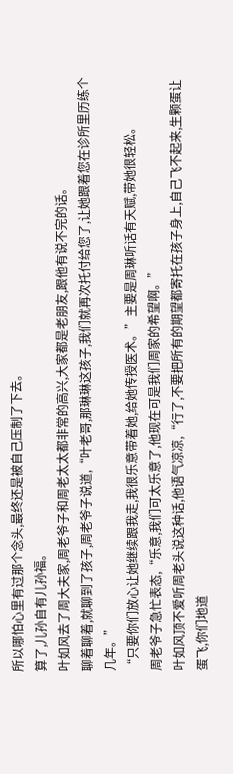所以哪怕心里有过那个念头,最终还是被自己压制了下去。
算了,儿孙自有儿孙福。
叶如风去了周大夫家,周老爷子和周老太太都非常的高兴,大家都是老朋友,跟他有说不完的话。
聊着聊着,就聊到了孩子,周老爷子说道,“叶老哥,那琳琳这孩子,我们就再次托付给您了,让她跟着您在诊所里历练个几年。”
“只要你们放心让她继续跟我走,我很乐意带着她,给她传授医术。”主要是周琳听话有天赋,带她很轻松。
周老爷子急忙表态,“乐意,我们可太乐意了,他现在可是我们周家的希望啊。”
叶如风顶不爱听周老头说这种话,他语气凉凉,“行了,不要把所有的期望都寄托在孩子身上,自己飞不起来,生颗蛋让蛋飞,你们地道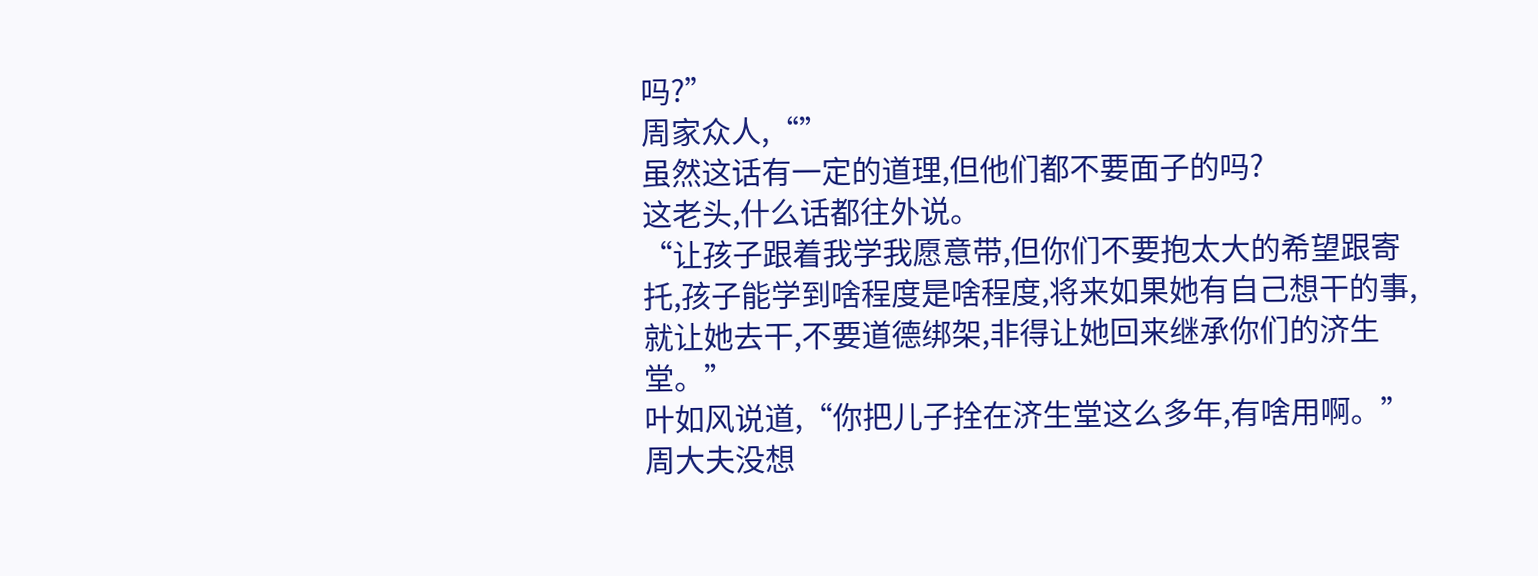吗?”
周家众人,“”
虽然这话有一定的道理,但他们都不要面子的吗?
这老头,什么话都往外说。
“让孩子跟着我学我愿意带,但你们不要抱太大的希望跟寄托,孩子能学到啥程度是啥程度,将来如果她有自己想干的事,就让她去干,不要道德绑架,非得让她回来继承你们的济生堂。”
叶如风说道,“你把儿子拴在济生堂这么多年,有啥用啊。”
周大夫没想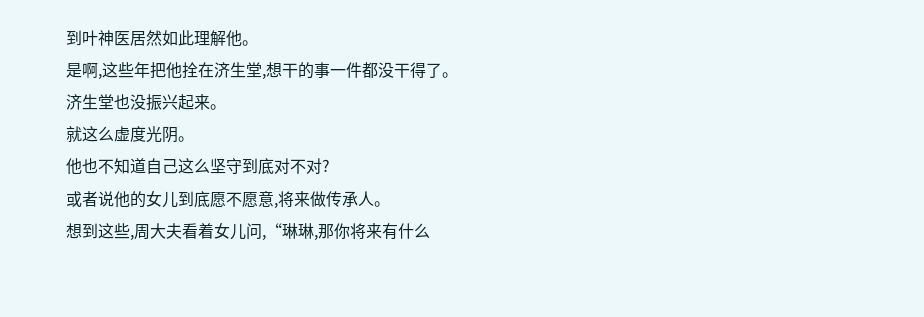到叶神医居然如此理解他。
是啊,这些年把他拴在济生堂,想干的事一件都没干得了。
济生堂也没振兴起来。
就这么虚度光阴。
他也不知道自己这么坚守到底对不对?
或者说他的女儿到底愿不愿意,将来做传承人。
想到这些,周大夫看着女儿问,“琳琳,那你将来有什么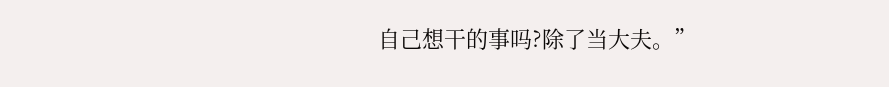自己想干的事吗?除了当大夫。”